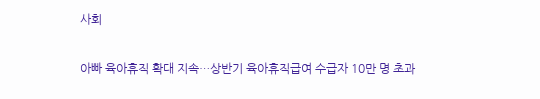사회

아빠 육아휴직 확대 지속…상반기 육아휴직급여 수급자 10만 명 초과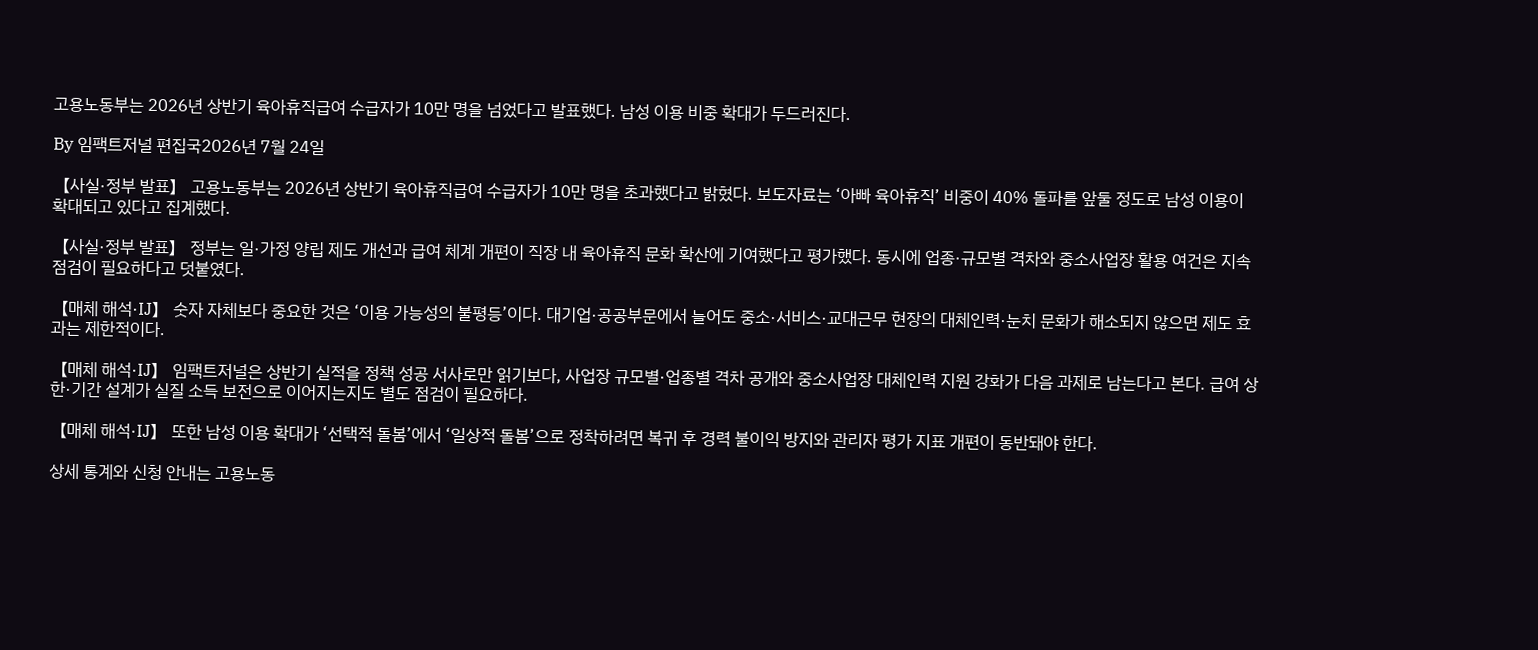고용노동부는 2026년 상반기 육아휴직급여 수급자가 10만 명을 넘었다고 발표했다. 남성 이용 비중 확대가 두드러진다.

By 임팩트저널 편집국2026년 7월 24일

【사실·정부 발표】 고용노동부는 2026년 상반기 육아휴직급여 수급자가 10만 명을 초과했다고 밝혔다. 보도자료는 ‘아빠 육아휴직’ 비중이 40% 돌파를 앞둘 정도로 남성 이용이 확대되고 있다고 집계했다.

【사실·정부 발표】 정부는 일·가정 양립 제도 개선과 급여 체계 개편이 직장 내 육아휴직 문화 확산에 기여했다고 평가했다. 동시에 업종·규모별 격차와 중소사업장 활용 여건은 지속 점검이 필요하다고 덧붙였다.

【매체 해석·IJ】 숫자 자체보다 중요한 것은 ‘이용 가능성의 불평등’이다. 대기업·공공부문에서 늘어도 중소·서비스·교대근무 현장의 대체인력·눈치 문화가 해소되지 않으면 제도 효과는 제한적이다.

【매체 해석·IJ】 임팩트저널은 상반기 실적을 정책 성공 서사로만 읽기보다, 사업장 규모별·업종별 격차 공개와 중소사업장 대체인력 지원 강화가 다음 과제로 남는다고 본다. 급여 상한·기간 설계가 실질 소득 보전으로 이어지는지도 별도 점검이 필요하다.

【매체 해석·IJ】 또한 남성 이용 확대가 ‘선택적 돌봄’에서 ‘일상적 돌봄’으로 정착하려면 복귀 후 경력 불이익 방지와 관리자 평가 지표 개편이 동반돼야 한다.

상세 통계와 신청 안내는 고용노동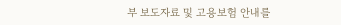부 보도자료 및 고용보험 안내를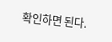확인하면 된다.